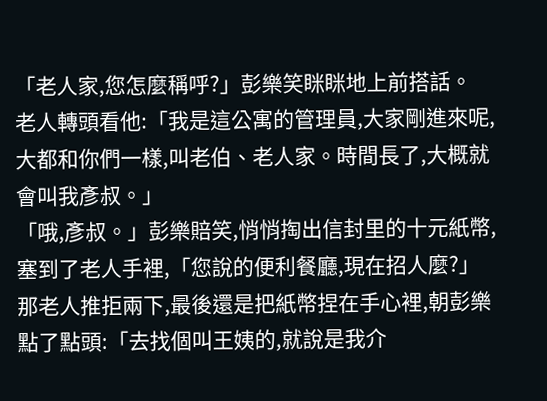「老人家,您怎麼稱呼?」彭樂笑眯眯地上前搭話。
老人轉頭看他:「我是這公寓的管理員,大家剛進來呢,大都和你們一樣,叫老伯、老人家。時間長了,大概就會叫我彥叔。」
「哦,彥叔。」彭樂賠笑,悄悄掏出信封里的十元紙幣,塞到了老人手裡,「您說的便利餐廳,現在招人麼?」
那老人推拒兩下,最後還是把紙幣捏在手心裡,朝彭樂點了點頭:「去找個叫王姨的,就說是我介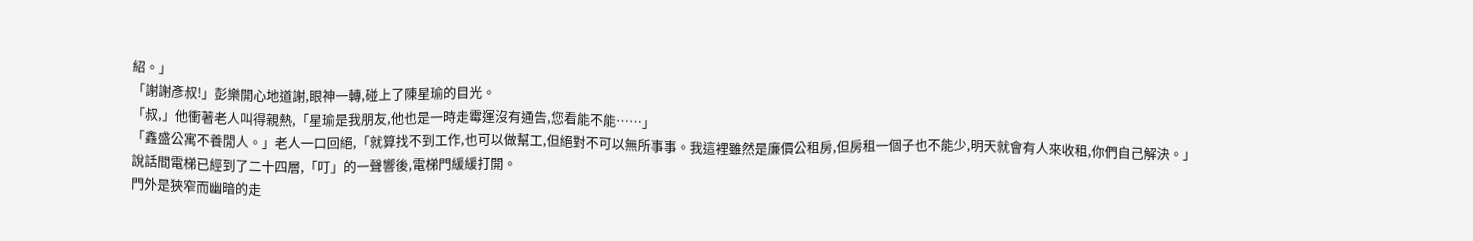紹。」
「謝謝彥叔!」彭樂開心地道謝,眼神一轉,碰上了陳星瑜的目光。
「叔,」他衝著老人叫得親熱,「星瑜是我朋友,他也是一時走霉運沒有通告,您看能不能……」
「鑫盛公寓不養閒人。」老人一口回絕,「就算找不到工作,也可以做幫工,但絕對不可以無所事事。我這裡雖然是廉價公租房,但房租一個子也不能少,明天就會有人來收租,你們自己解決。」
說話間電梯已經到了二十四層,「叮」的一聲響後,電梯門緩緩打開。
門外是狹窄而幽暗的走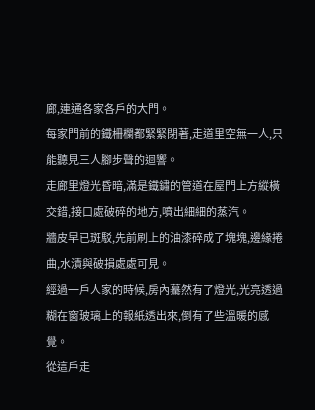廊,連通各家各戶的大門。
每家門前的鐵柵欄都緊緊閉著,走道里空無一人,只能聽見三人腳步聲的迴響。
走廊里燈光昏暗,滿是鐵鏽的管道在屋門上方縱橫交錯,接口處破碎的地方,噴出細細的蒸汽。
牆皮早已斑駁,先前刷上的油漆碎成了塊塊,邊緣捲曲,水漬與破損處處可見。
經過一戶人家的時候,房內驀然有了燈光,光亮透過糊在窗玻璃上的報紙透出來,倒有了些溫暖的感覺。
從這戶走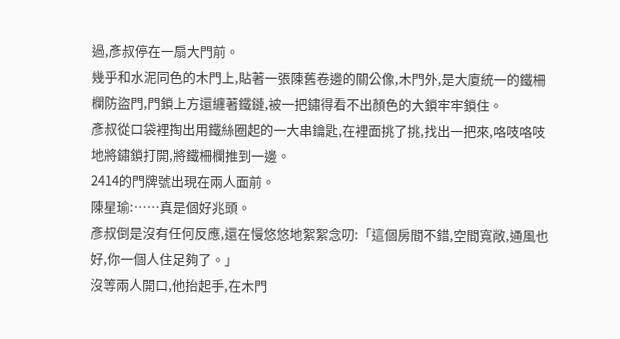過,彥叔停在一扇大門前。
幾乎和水泥同色的木門上,貼著一張陳舊卷邊的關公像,木門外,是大廈統一的鐵柵欄防盜門,門鎖上方還纏著鐵鏈,被一把鏽得看不出顏色的大鎖牢牢鎖住。
彥叔從口袋裡掏出用鐵絲圈起的一大串鑰匙,在裡面挑了挑,找出一把來,咯吱咯吱地將鏽鎖打開,將鐵柵欄推到一邊。
2414的門牌號出現在兩人面前。
陳星瑜:……真是個好兆頭。
彥叔倒是沒有任何反應,還在慢悠悠地絮絮念叨:「這個房間不錯,空間寬敞,通風也好,你一個人住足夠了。」
沒等兩人開口,他抬起手,在木門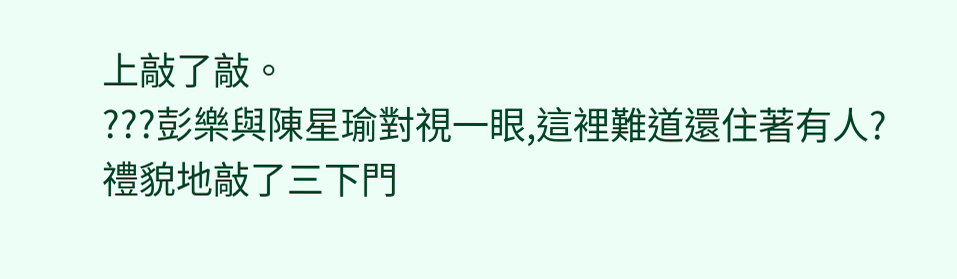上敲了敲。
???彭樂與陳星瑜對視一眼,這裡難道還住著有人?
禮貌地敲了三下門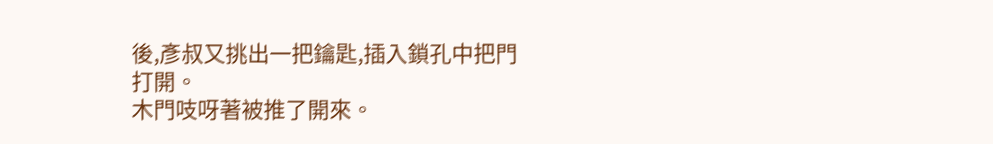後,彥叔又挑出一把鑰匙,插入鎖孔中把門打開。
木門吱呀著被推了開來。